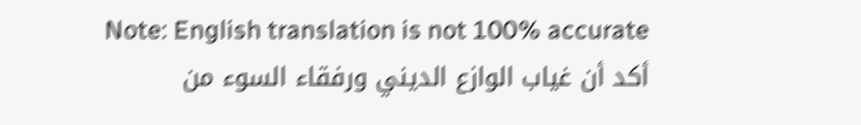Note: English translation is not 100% accurate
أكد أن غياب الوازع الديني ورفقاء السوء من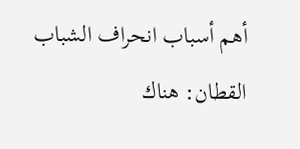أهم أسباب انحراف الشباب
القطان: هناك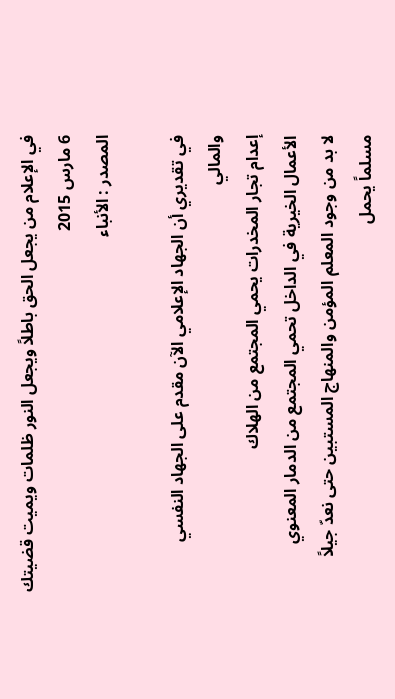في الإعلام من يجعل الحق باطلاً ويجعل النور ظلمات ويميت قضيتك
6 مارس 2015
المصدر : الأنباء

في تقديري أن الجهاد الإعلامي الآن مقدم على الجهاد النفسي والمالي
إعدام تجار المخدرات يحمي المجتمع من الهلاك
الأعمال الخيرية في الداخل تحمي المجتمع من الدمار المعنوي
لا بد من وجود المعلم المؤمن والمنهاج المستبين حتى نعدّ جيلاً مسلماً يحمل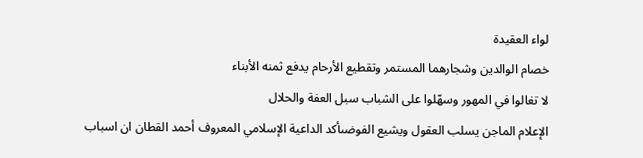لواء العقيدة
خصام الوالدين وشجارهما المستمر وتقطيع الأرحام يدفع ثمنه الأبناء
لا تغالوا في المهور وسهّلوا على الشباب سبل العفة والحلال
الإعلام الماجن يسلب العقول ويشيع الفوضىأكد الداعية الإسلامي المعروف أحمد القطان ان اسباب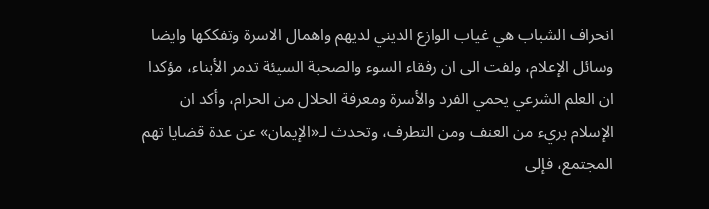انحراف الشباب هي غياب الوازع الديني لديهم واهمال الاسرة وتفككها وايضا وسائل الإعلام، ولفت الى ان رفقاء السوء والصحبة السيئة تدمر الأبناء، مؤكدا ان العلم الشرعي يحمي الفرد والأسرة ومعرفة الحلال من الحرام، وأكد ان الإسلام بريء من العنف ومن التطرف، وتحدث لـ«الإيمان» عن عدة قضايا تهم المجتمع، فإلى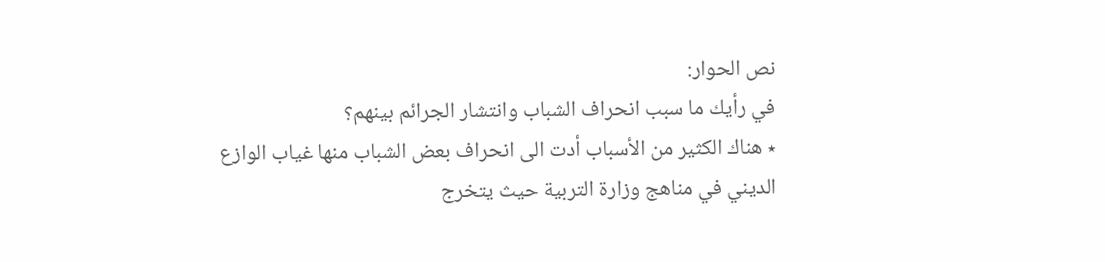نص الحوار:
في رأيك ما سبب انحراف الشباب وانتشار الجرائم بينهم؟
٭ هناك الكثير من الأسباب أدت الى انحراف بعض الشباب منها غياب الوازع الديني في مناهج وزارة التربية حيث يتخرج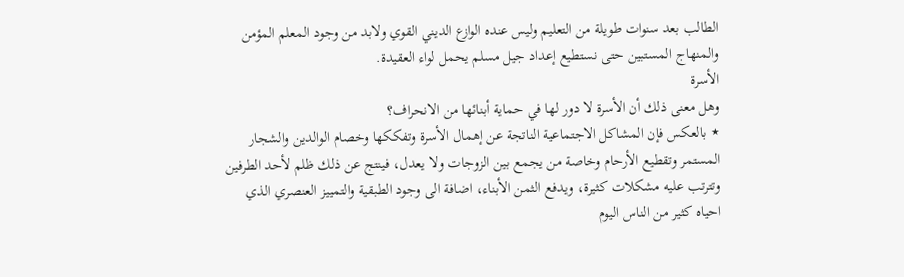الطالب بعد سنوات طويلة من التعليم وليس عنده الوازع الديني القوي ولابد من وجود المعلم المؤمن والمنهاج المستبين حتى نستطيع إعداد جيل مسلم يحمل لواء العقيدة.
الأسرة
وهل معنى ذلك أن الأسرة لا دور لها في حماية أبنائها من الانحراف؟
٭ بالعكس فإن المشاكل الاجتماعية الناتجة عن إهمال الأسرة وتفككها وخصام الوالدين والشجار المستمر وتقطيع الأرحام وخاصة من يجمع بين الزوجات ولا يعدل، فينتج عن ذلك ظلم لأحد الطرفين وتترتب عليه مشكلات كثيرة، ويدفع الثمن الأبناء، اضافة الى وجود الطبقية والتمييز العنصري الذي احياه كثير من الناس اليوم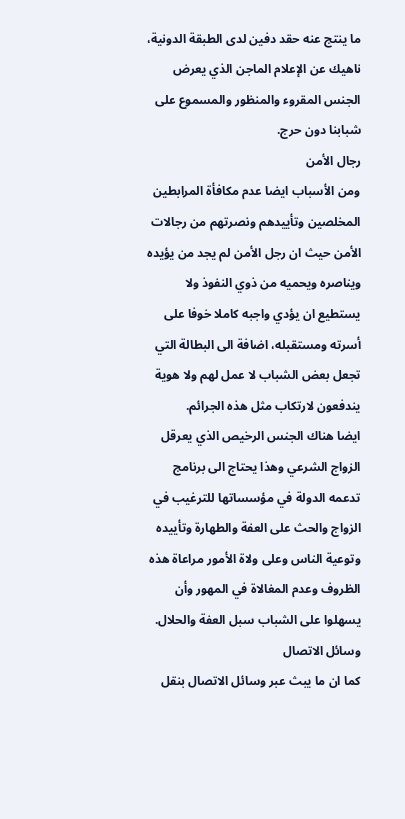ما ينتج عنه حقد دفين لدى الطبقة الدونية، ناهيك عن الإعلام الماجن الذي يعرض الجنس المقروء والمنظور والمسموع على شبابنا دون حرج.
رجال الأمن
ومن الأسباب ايضا عدم مكافأة المرابطين المخلصين وتأييدهم ونصرتهم من رجالات الأمن حيث ان رجل الأمن لم يجد من يؤيده ويناصره ويحميه من ذوي النفوذ ولا يستطيع ان يؤدي واجبه كاملا خوفا على أسرته ومستقبله، اضافة الى البطالة التي تجعل بعض الشباب لا عمل لهم ولا هوية يندفعون لارتكاب مثل هذه الجرائم.
ايضا هناك الجنس الرخيص الذي يعرقل الزواج الشرعي وهذا يحتاج الى برنامج تدعمه الدولة في مؤسساتها للترغيب في الزواج والحث على العفة والطهارة وتأييده وتوعية الناس وعلى ولاة الأمور مراعاة هذه الظروف وعدم المغالاة في المهور وأن يسهلوا على الشباب سبل العفة والحلال.
وسائل الاتصال
كما ان ما يبث عبر وسائل الاتصال بنقل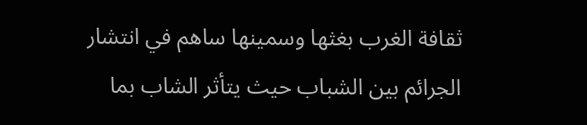ثقافة الغرب بغثها وسمينها ساهم في انتشار الجرائم بين الشباب حيث يتأثر الشاب بما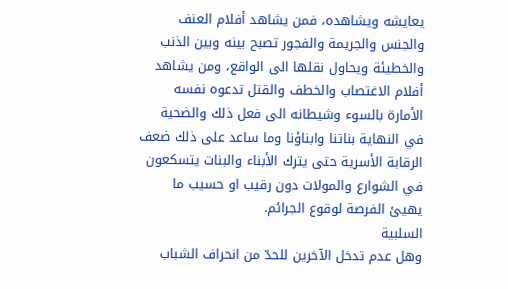يعايشه ويشاهده، فمن يشاهد أفلام العنف والجنس والجريمة والفجور تصبح بينه وبين الذنب والخطيئة ويحاول نقلها الى الواقع، ومن يشاهد أفلام الاغتصاب والخطف والقتل تدعوه نفسه الأمارة بالسوء وشيطانه الى فعل ذلك والضحية في النهاية بناتنا وابناؤنا وما ساعد على ذلك ضعف الرقابة الأسرية حتى يترك الأبناء والبنات يتسكعون في الشوارع والمولات دون رقيب او حسيب ما يهيئ الفرصة لوقوع الجرائم.
السلبية
وهل عدم تدخل الآخرين للحدّ من انحراف الشباب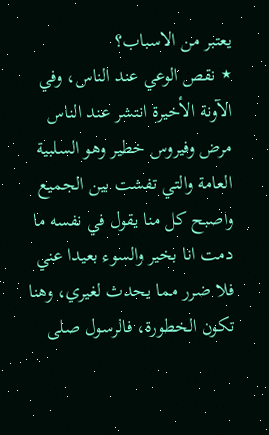يعتبر من الاسباب؟
٭ نقص الوعي عند الناس، وفي الآونة الأخيرة انتشر عند الناس مرض وفيروس خطير وهو السلبية العامة والتي تفشت بين الجميع واصبح كل منا يقول في نفسه ما دمت انا بخير والسوء بعيدا عني فلا ضرر مما يحدث لغيري، وهنا تكون الخطورة، فالرسول صلى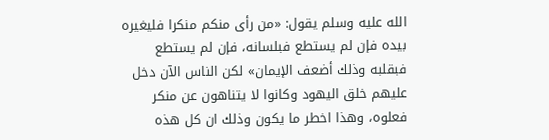الله عليه وسلم يقول: «من رأى منكم منكرا فليغيره بيده فإن لم يستطع فبلسانه، فإن لم يستطع فبقلبه وذلك أضعف الإيمان» لكن الناس الآن دخل عليهم خلق اليهود وكانوا لا يتناهون عن منكر فعلوه، وهذا اخطر ما يكون وذلك ان كل هذه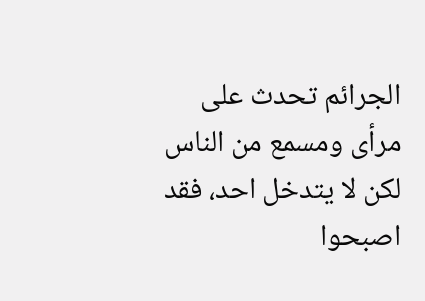الجرائم تحدث على مرأى ومسمع من الناس لكن لا يتدخل احد، فقد اصبحوا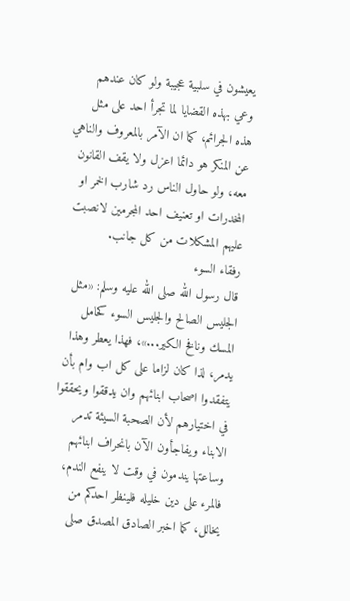يعيشون في سلبية عجيبة ولو كان عندهم وعي بهذه القضايا لما تجرأ احد على مثل هذه الجرائم، كما ان الآمر بالمعروف والناهي عن المنكر هو دائما اعزل ولا يقف القانون معه، ولو حاول الناس رد شارب الخمر او المخدرات او تعنيف احد المجرمين لانصبت عليهم المشكلات من كل جانب.
رفقاء السوء
قال رسول الله صلى الله عليه وسلم: «مثل الجليس الصالح والجليس السوء كحامل المسك ونافخ الكير...»، فهذا يعطر وهذا يدمر، لذا كان لزاما على كل اب وام بأن يتفقدوا اصحاب ابنائهم وان يدققوا ويحققوا في اختيارهم لأن الصحبة السيئة تدمر الابناء ويفاجأون الآن بانحراف ابنائهم وساعتها يندمون في وقت لا ينفع الندم، فالمرء على دين خليله فلينظر احدكم من يخالل، كما اخبر الصادق المصدق صلى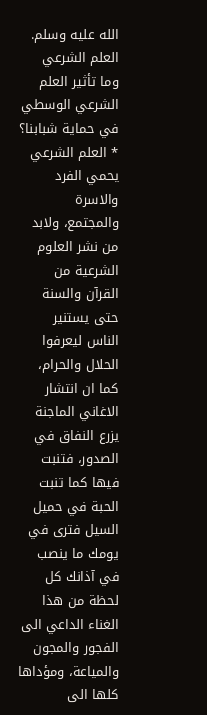الله عليه وسلم.
العلم الشرعي
وما تأثير العلم الشرعي الوسطي في حماية شبابنا؟
٭ العلم الشرعي يحمي الفرد والاسرة والمجتمع، ولابد من نشر العلوم الشرعية من القرآن والسنة حتى يستنير الناس ليعرفوا الحلال والحرام، كما ان انتشار الاغاني الماجنة يزرع النفاق في الصدور، فتنبت فيها كما تنبت الحبة في حميل السيل فترى في يومك ما ينصب في آذانك كل لحظة من هذا الغناء الداعي الى الفجور والمجون والمياعة، ومؤداها كلها الى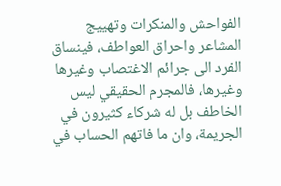الفواحش والمنكرات وتهييج المشاعر واحراق العواطف، فينساق الفرد الى جرائم الاغتصاب وغيرها وغيرها، فالمجرم الحقيقي ليس الخاطف بل له شركاء كثيرون في الجريمة، وان ما فاتهم الحساب في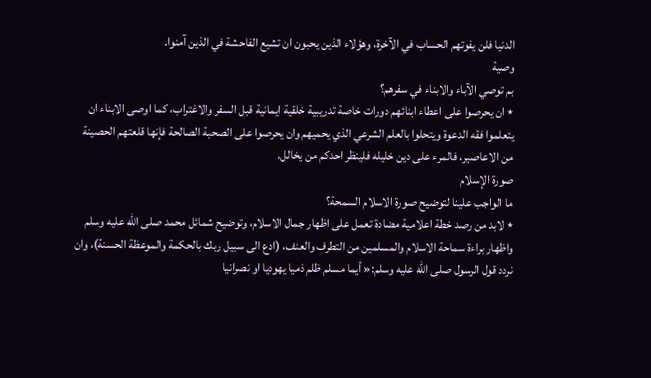الدنيا فلن يفوتهم الحساب في الآخرة، وهؤلاء الذين يحبون ان تشيع الفاحشة في الذين آمنوا.
وصية
بم توصي الآباء والابناء في سفرهم؟
٭ ان يحرصوا على اعطاء ابنائهم دورات خاصة تدريبية خلقية ايمانية قبل السفر والاغتراب، كما اوصى الابناء ان يتعلموا فقه الدعوة ويتحلوا بالعلم الشرعي الذي يحميهم وان يحرصوا على الصحبة الصالحة فإنها قلعتهم الحصينة من الاعاصير، فالمرء على دين خليله فلينظر احدكم من يخالل.
صورة الإسلام
ما الواجب علينا لتوضيح صورة الاسلام السمحة؟
٭ لابد من رصد خطة اعلامية مضادة تعمل على اظهار جمال الاسلام، وتوضيح شمائل محمد صلى الله عليه وسلم واظهار براءة سماحة الاسلام والمسلمين من التطرف والعنف، (ادع الى سبيل ربك بالحكمة والموعظة الحسنة)، وان نردد قول الرسول صلى الله عليه وسلم:« أيما مسلم ظلم ذميا يهوديا او نصرانيا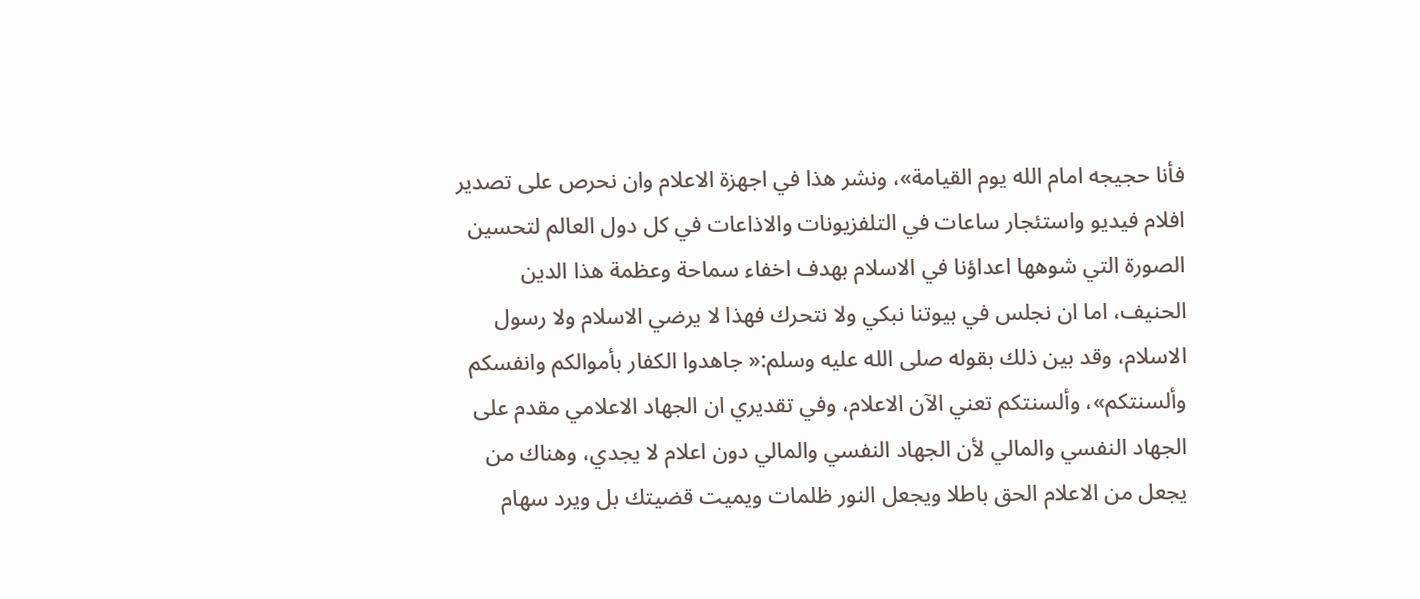فأنا حجيجه امام الله يوم القيامة»، ونشر هذا في اجهزة الاعلام وان نحرص على تصدير افلام فيديو واستئجار ساعات في التلفزيونات والاذاعات في كل دول العالم لتحسين الصورة التي شوهها اعداؤنا في الاسلام بهدف اخفاء سماحة وعظمة هذا الدين الحنيف، اما ان نجلس في بيوتنا نبكي ولا نتحرك فهذا لا يرضي الاسلام ولا رسول الاسلام، وقد بين ذلك بقوله صلى الله عليه وسلم:« جاهدوا الكفار بأموالكم وانفسكم وألسنتكم»، وألسنتكم تعني الآن الاعلام، وفي تقديري ان الجهاد الاعلامي مقدم على الجهاد النفسي والمالي لأن الجهاد النفسي والمالي دون اعلام لا يجدي، وهناك من يجعل من الاعلام الحق باطلا ويجعل النور ظلمات ويميت قضيتك بل ويرد سهام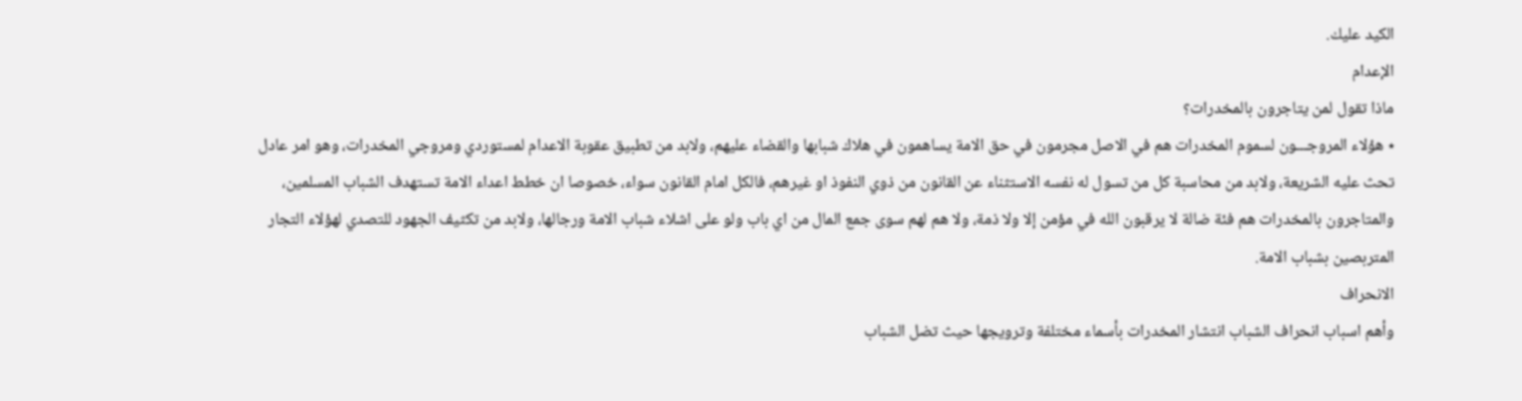الكيد عليك.
الإعدام
ماذا تقول لمن يتاجرون بالمخدرات؟
٭ هؤلاء المروجـــون لسموم المخدرات هم في الاصل مجرمون في حق الامة يساهمون في هلاك شبابها والقضاء عليهم، ولابد من تطبيق عقوبة الاعدام لمستوردي ومروجي المخدرات، وهو امر عادل تحث عليه الشريعة، ولابد من محاسبة كل من تسول له نفسه الاستثناء عن القانون من ذوي النفوذ او غيرهم، فالكل امام القانون سواء، خصوصا ان خطط اعداء الامة تستهدف الشباب المسلمين، والمتاجرون بالمخدرات هم فئة ضالة لا يرقبون الله في مؤمن إلا ولا ذمة، ولا هم لهم سوى جمع المال من اي باب ولو على اشلاء شباب الامة ورجالها، ولابد من تكثيف الجهود للتصدي لهؤلاء التجار المتربصين بشباب الامة.
الانحراف
وأهم اسباب انحراف الشباب انتشار المخدرات بأسماء مختلفة وترويجها حيث تضل الشباب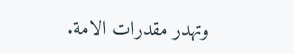وتهدر مقدرات الامة.